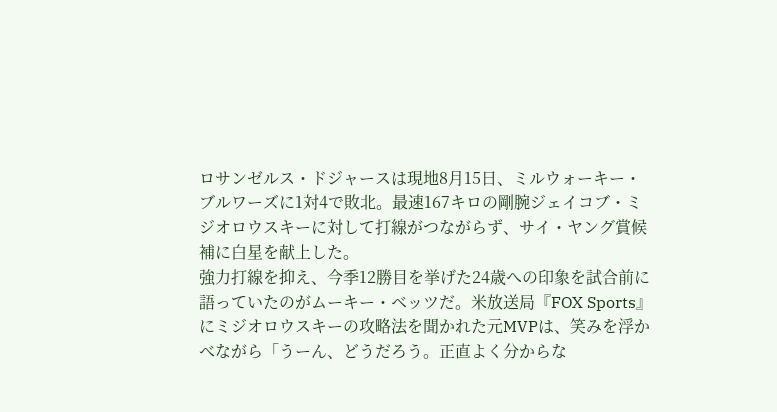ロサンゼルス・ドジャースは現地8月15日、ミルウォーキー・ブルワーズに1対4で敗北。最速167キロの剛腕ジェイコブ・ミジオロウスキーに対して打線がつながらず、サイ・ヤング賞候補に白星を献上した。
強力打線を抑え、今季12勝目を挙げた24歳への印象を試合前に語っていたのがムーキー・ベッツだ。米放送局『FOX Sports』にミジオロウスキーの攻略法を聞かれた元MVPは、笑みを浮かべながら「うーん、どうだろう。正直よく分からな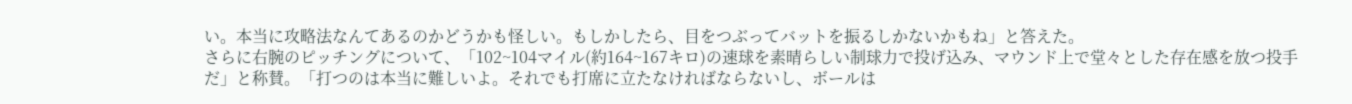い。本当に攻略法なんてあるのかどうかも怪しい。もしかしたら、目をつぶってバットを振るしかないかもね」と答えた。
さらに右腕のピッチングについて、「102~104マイル(約164~167キロ)の速球を素晴らしい制球力で投げ込み、マウンド上で堂々とした存在感を放つ投手だ」と称賛。「打つのは本当に難しいよ。それでも打席に立たなければならないし、ボールは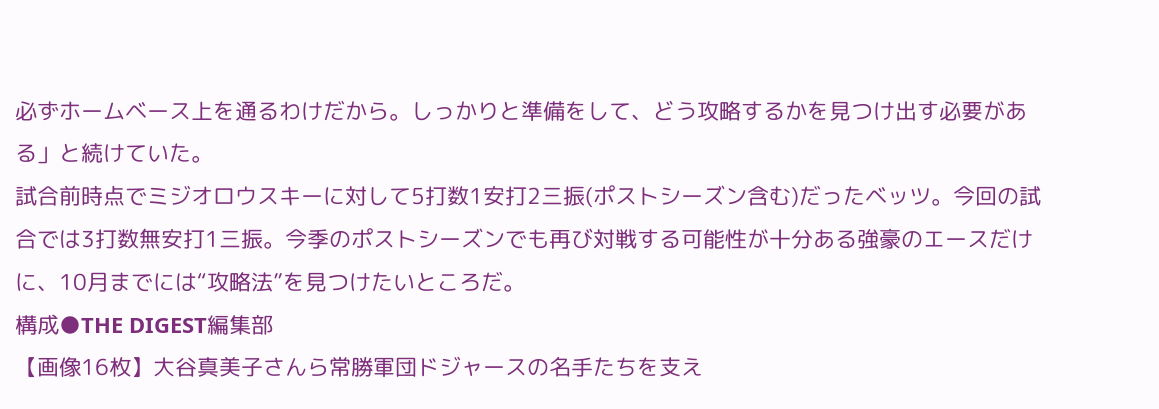必ずホームベース上を通るわけだから。しっかりと準備をして、どう攻略するかを見つけ出す必要がある」と続けていた。
試合前時点でミジオロウスキーに対して5打数1安打2三振(ポストシーズン含む)だったベッツ。今回の試合では3打数無安打1三振。今季のポストシーズンでも再び対戦する可能性が十分ある強豪のエースだけに、10月までには“攻略法”を見つけたいところだ。
構成●THE DIGEST編集部
【画像16枚】大谷真美子さんら常勝軍団ドジャースの名手たちを支え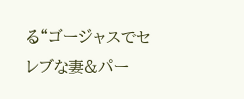る“ゴージャスでセレブな妻&パー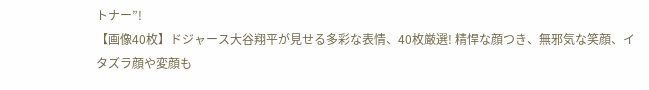トナー”!
【画像40枚】ドジャース大谷翔平が見せる多彩な表情、40枚厳選! 精悍な顔つき、無邪気な笑顔、イタズラ顔や変顔も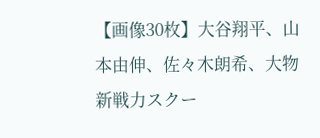【画像30枚】大谷翔平、山本由伸、佐々木朗希、大物新戦力スクー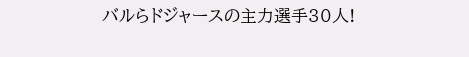バルらドジャースの主力選手30人!